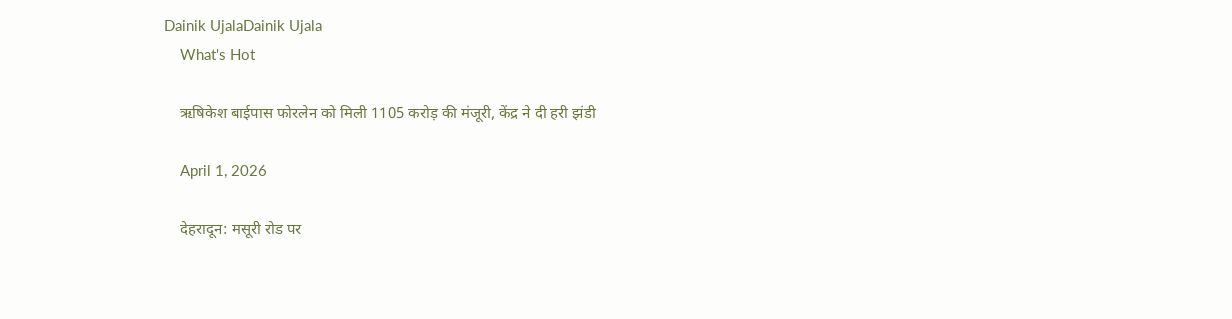Dainik UjalaDainik Ujala
    What's Hot

    ऋषिकेश बाईपास फोरलेन को मिली 1105 करोड़ की मंजूरी, केंद्र ने दी हरी झंडी

    April 1, 2026

    देहरादून: मसूरी रोड पर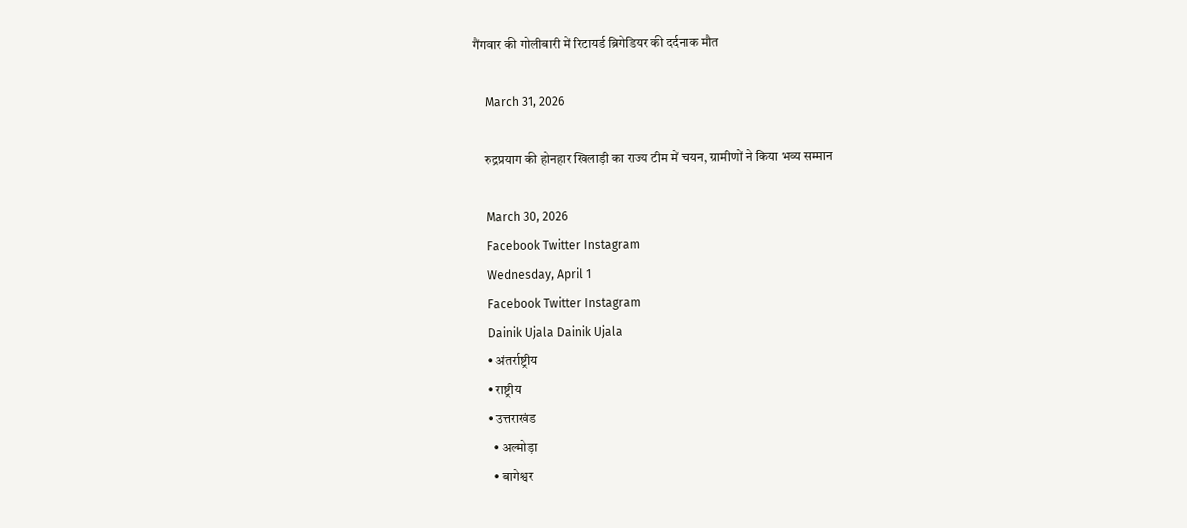गैंगवार की गोलीबारी में रिटायर्ड ब्रिगेडियर की दर्दनाक मौत

    March 31, 2026

    रुद्रप्रयाग की होनहार खिलाड़ी का राज्य टीम में चयन, ग्रामीणों ने किया भव्य सम्मान

    March 30, 2026
    Facebook Twitter Instagram
    Wednesday, April 1
    Facebook Twitter Instagram
    Dainik Ujala Dainik Ujala
    • अंतर्राष्ट्रीय
    • राष्ट्रीय
    • उत्तराखंड
      • अल्मोड़ा
      • बागेश्वर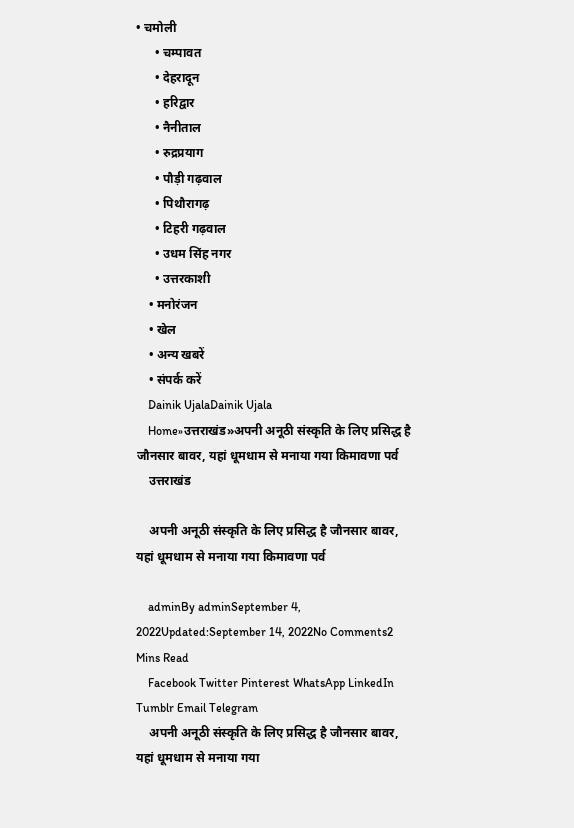• चमोली
      • चम्पावत
      • देहरादून
      • हरिद्वार
      • नैनीताल
      • रुद्रप्रयाग
      • पौड़ी गढ़वाल
      • पिथौरागढ़
      • टिहरी गढ़वाल
      • उधम सिंह नगर
      • उत्तरकाशी
    • मनोरंजन
    • खेल
    • अन्य खबरें
    • संपर्क करें
    Dainik UjalaDainik Ujala
    Home»उत्तराखंड»अपनी अनूठी संस्कृति के लिए प्रसिद्ध है जौनसार बावर, यहां धूमधाम से मनाया गया किमावणा पर्व
    उत्तराखंड

    अपनी अनूठी संस्कृति के लिए प्रसिद्ध है जौनसार बावर, यहां धूमधाम से मनाया गया किमावणा पर्व

    adminBy adminSeptember 4, 2022Updated:September 14, 2022No Comments2 Mins Read
    Facebook Twitter Pinterest WhatsApp LinkedIn Tumblr Email Telegram
    अपनी अनूठी संस्कृति के लिए प्रसिद्ध है जौनसार बावर, यहां धूमधाम से मनाया गया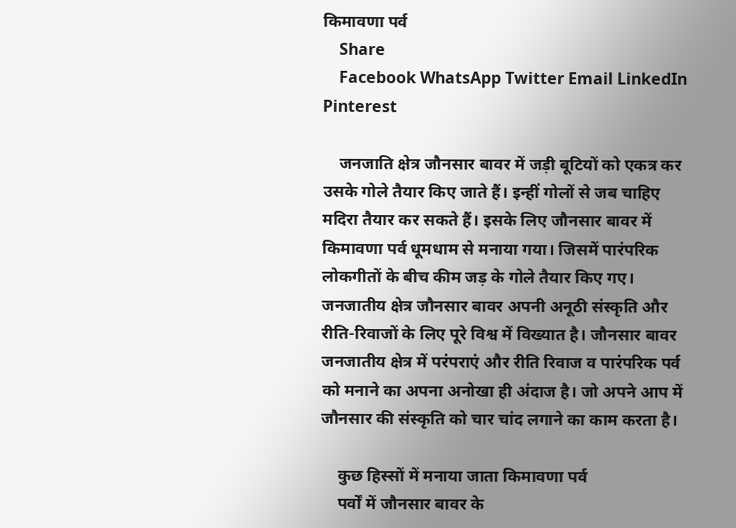किमावणा पर्व
    Share
    Facebook WhatsApp Twitter Email LinkedIn Pinterest

    जनजाति क्षेत्र जौनसार बावर में जड़ी बूटियों को एकत्र कर उसके गोले तैयार किए जाते हैं। इन्हीं गोलों से जब चाहिए मदिरा तैयार कर सकते हैं। इसके लिए जौनसार बावर में किमावणा पर्व धूमधाम से मनाया गया। जिसमें पारंपरिक लोकगीतों के बीच कीम जड़ के गोले तैयार किए गए। जनजातीय क्षेत्र जौनसार बावर अपनी अनूठी संस्कृति और रीति-रिवाजों के लिए पूरे विश्व में विख्यात है। जौनसार बावर जनजातीय क्षेत्र में परंपराएं और रीति रिवाज व पारंपरिक पर्व को मनाने का अपना अनोखा ही अंदाज है। जो अपने आप में जौनसार की संस्कृति को चार चांद लगाने का काम करता है।

    कुछ हिस्सों में मनाया जाता किमावणा पर्व
    पर्वों में जौनसार बावर के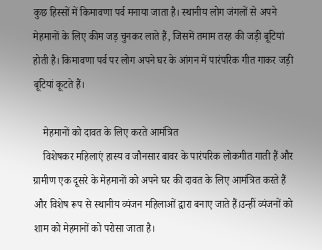कुछ हिस्सों में किमावणा पर्व मनाया जाता है। स्थानीय लोग जंगलों से अपने मेहमानों के लिए कीम जड़ चुनकर लाते हैं, जिसमें तमाम तरह की जड़ी बूटियां होती है। किमावणा पर्व पर लोग अपने घर के आंगन में पारंपरिक गीत गाकर जड़ी बूटियां कूटते हैं।

    मेहमानों को दावत के लिए करते आमंत्रित
    विशेषकर महिलाएं हास्य व जौनसार बावर के पारंपरिक लोकगीत गाती हैं और ग्रामीण एक दूसरे के मेहमानों को अपने घर की दावत के लिए आमंत्रित करते हैं और विशेष रूप से स्थानीय व्यंजन महिलाओं द्वारा बनाए जाते हैं।उन्हीं व्यंजनों को शाम को मेहमानों को परोसा जाता है।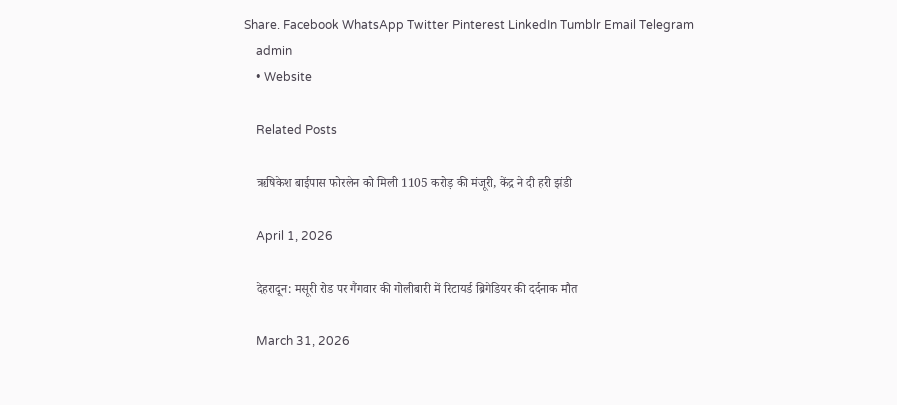Share. Facebook WhatsApp Twitter Pinterest LinkedIn Tumblr Email Telegram
    admin
    • Website

    Related Posts

    ऋषिकेश बाईपास फोरलेन को मिली 1105 करोड़ की मंजूरी, केंद्र ने दी हरी झंडी

    April 1, 2026

    देहरादून: मसूरी रोड पर गैंगवार की गोलीबारी में रिटायर्ड ब्रिगेडियर की दर्दनाक मौत

    March 31, 2026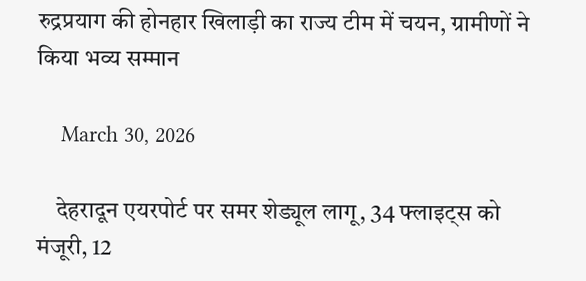रुद्रप्रयाग की होनहार खिलाड़ी का राज्य टीम में चयन, ग्रामीणों ने किया भव्य सम्मान

    March 30, 2026

    देहरादून एयरपोर्ट पर समर शेड्यूल लागू, 34 फ्लाइट्स को मंजूरी, 12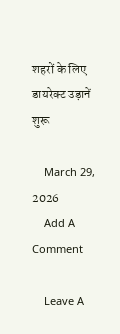शहरों के लिए डायरेक्ट उड़ानें शुरू

    March 29, 2026
    Add A Comment

    Leave A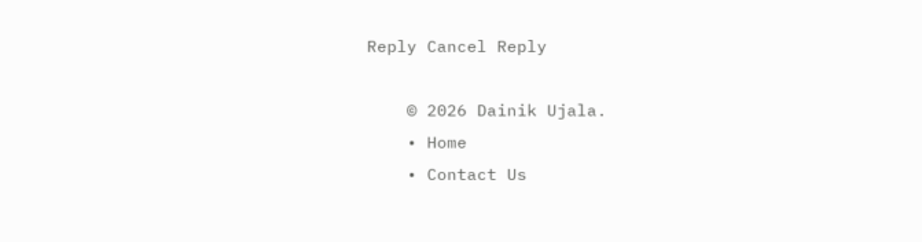Reply Cancel Reply

    © 2026 Dainik Ujala.
    • Home
    • Contact Us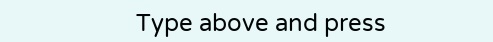Type above and press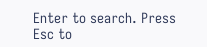Enter to search. Press Esc to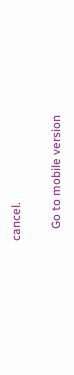cancel.

    Go to mobile version